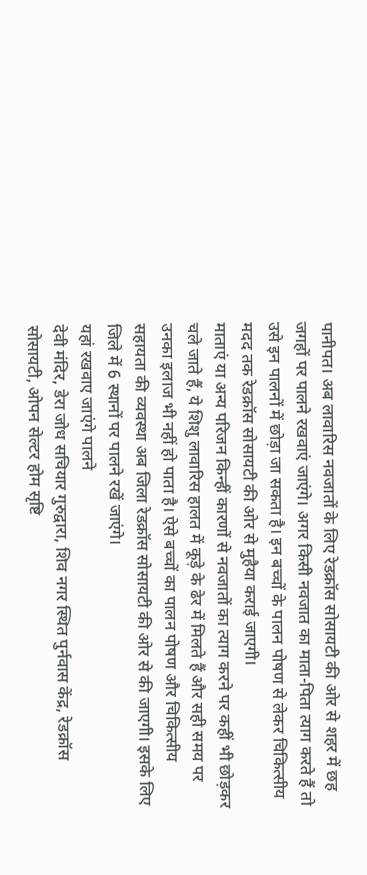पानीपत। अब लावारिस नवजातों के लिए रेडक्रॉस सोसायटी की ओर से शहर में छह जगहों पर पालने रखवाएं जाएंगे। अगर किसी नवजात का माता-पिता त्याग करते हैं तो उसे इन पालनों में छोड़ा जा सकता है। इन बच्चों के पालन पोषण से लेकर चिकित्सीय मदद तक रेडक्रॉस सोसायटी की ओर से मुहैया कराई जाएगी।
माताएं या अन्य परिजन किन्हीं कारणों से नवजातों का त्याग करने पर कहीं भी छोड़कर चले जाते हैं, ये शिशु लावारिस हालत में कूड़े के ढेर में मिलते हैं और सही समय पर उनका इलाज भी नहीं हो पाता है। ऐसे बच्चों का पालन पोषण और चिकित्सीय सहायता की व्यवस्था अब जिला रेडक्रॉस सोसायटी की ओर से की जाएगी। इसके लिए जिले में 6 स्थानों पर पालने रखें जाएंगे।
यहां रखवाए जाएंगे पालने
देवी मंदिर, डेरा जोध सचियार गुरुद्वारा, शिव नगर स्थित पुर्नवास केंद्र, रेडक्रॉस सोसायटी, ओपन सेल्टर होम सृष्टि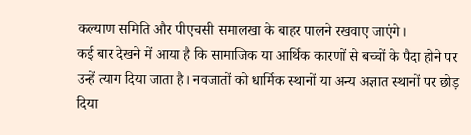कल्याण समिति और पीएचसी समालखा के बाहर पालने रखवाए जाएंगे।
कई बार देखने में आया है कि सामाजिक या आर्थिक कारणों से बच्चों के पैदा होने पर उन्हें त्याग दिया जाता है। नवजातों को धार्मिक स्थानों या अन्य अज्ञात स्थानों पर छोड़ दिया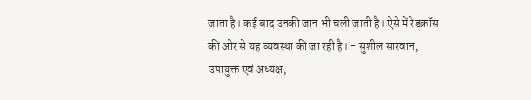जाता है। कई बाद उनकी जान भी चली जाती है। ऐसे में रेडक्रॉस की ओर से यह व्यवस्था की जा रही है। - सुशील सारवान, उपायुक्त एवं अध्यक्ष,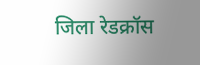जिला रेडक्रॉस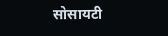सोसायटी